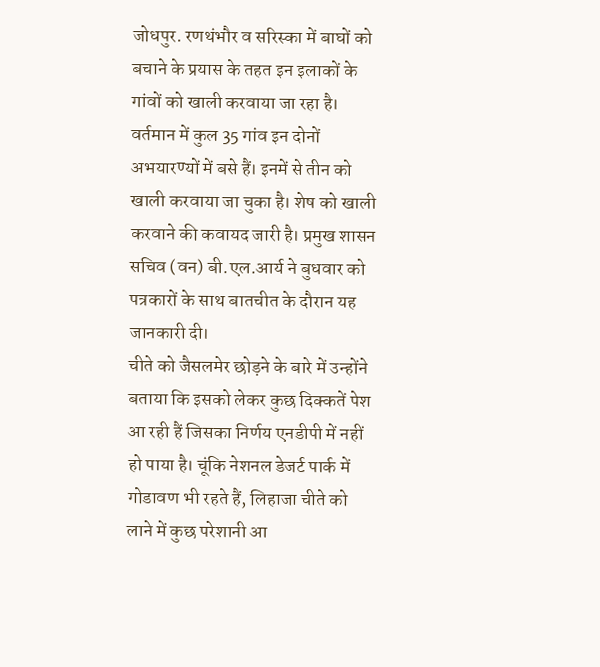जोधपुर. रणथंभौर व सरिस्का में बाघों को बचाने के प्रयास के तहत इन इलाकों के गांवों को खाली करवाया जा रहा है। वर्तमान में कुल 35 गांव इन दोनों अभयारण्यों में बसे हैं। इनमें से तीन को खाली करवाया जा चुका है। शेष को खाली करवाने की कवायद जारी है। प्रमुख शासन सचिव (वन) बी.एल.आर्य ने बुधवार को पत्रकारों के साथ बातचीत के दौरान यह जानकारी दी।
चीते को जैसलमेर छोड़ने के बारे में उन्होंने बताया कि इसको लेकर कुछ दिक्कतें पेश आ रही हैं जिसका निर्णय एनडीपी में नहीं हो पाया है। चूंकि नेशनल डेजर्ट पार्क में गोडावण भी रहते हैं, लिहाजा चीते को लाने में कुछ परेशानी आ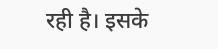रही है। इसके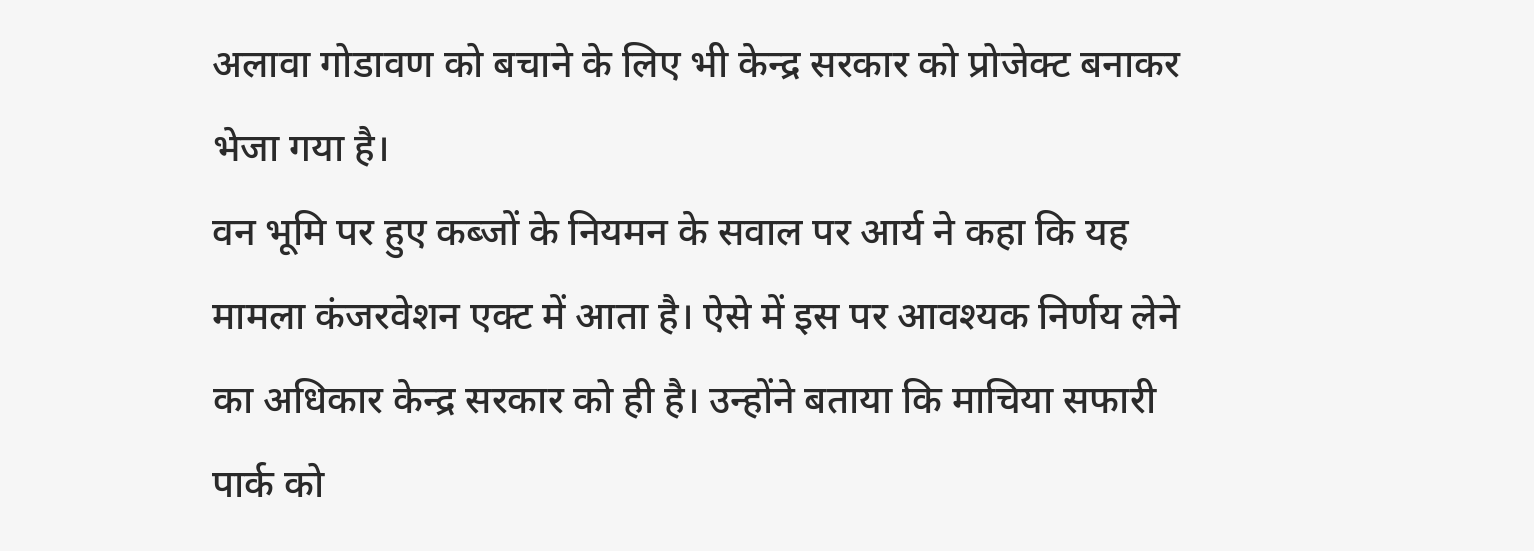अलावा गोडावण को बचाने के लिए भी केन्द्र सरकार को प्रोजेक्ट बनाकर भेजा गया है।
वन भूमि पर हुए कब्जों के नियमन के सवाल पर आर्य ने कहा कि यह मामला कंजरवेशन एक्ट में आता है। ऐसे में इस पर आवश्यक निर्णय लेने का अधिकार केन्द्र सरकार को ही है। उन्होंने बताया कि माचिया सफारी पार्क को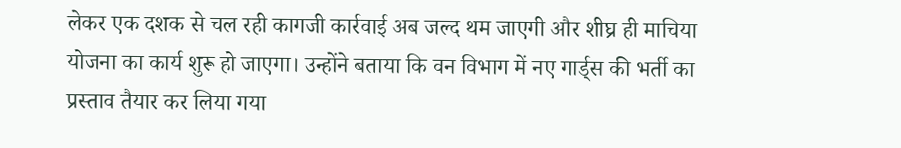लेकर एक दशक से चल रही कागजी कार्रवाई अब जल्द थम जाएगी और शीघ्र ही माचिया योजना का कार्य शुरू हो जाएगा। उन्होंने बताया कि वन विभाग में नए गार्ड्स की भर्ती का प्रस्ताव तैयार कर लिया गया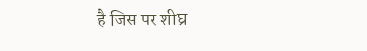है जिस पर शीघ्र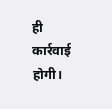ही कार्रवाई होगी।